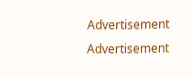Advertisement
Advertisement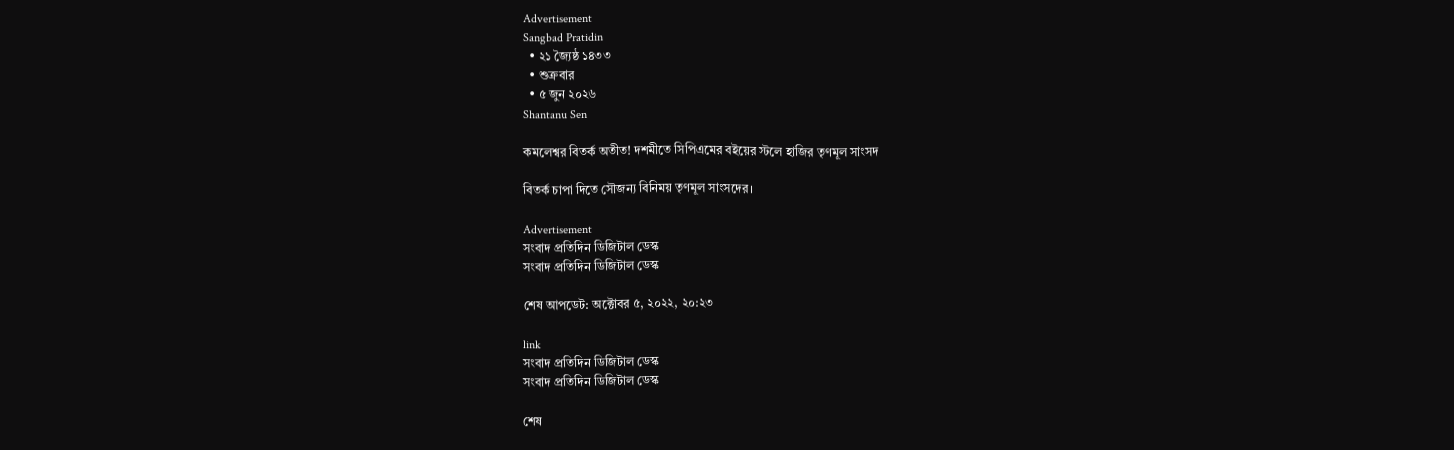Advertisement
Sangbad Pratidin
  • ২১ জ্যৈষ্ঠ ১৪৩৩
  • শুক্রবার
  • ৫ জুন ২০২৬
Shantanu Sen

কমলেশ্বর বিতর্ক অতীত! দশমীতে সিপিএমের বইয়ের স্টলে হাজির তৃণমূল সাংসদ

বিতর্ক চাপা দিতে সৌজন্য বিনিময় তৃণমূল সাংসদের।

Advertisement
সংবাদ প্রতিদিন ডিজিটাল ডেস্ক
সংবাদ প্রতিদিন ডিজিটাল ডেস্ক

শেষ আপডেট: অক্টোবর ৫, ২০২২, ২০:২৩

link
সংবাদ প্রতিদিন ডিজিটাল ডেস্ক
সংবাদ প্রতিদিন ডিজিটাল ডেস্ক

শেষ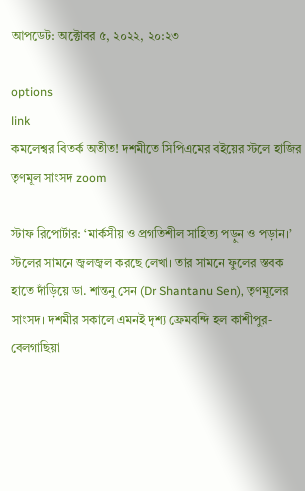আপডেট: অক্টোবর ৫, ২০২২, ২০:২৩

options
link
কমলেশ্বর বিতর্ক অতীত! দশমীতে সিপিএমের বইয়ের স্টলে হাজির তৃণমূল সাংসদ zoom

স্টাফ রিপোর্টার: ‘মার্কসীয় ও প্রগতিশীল সাহিত‌্য পড়ুন ও পড়ান।’ স্টলের সামনে জ্বলজ্বল করছে লেখা। তার সামনে ফুলের স্তবক হাতে দাঁড়িয়ে ডা. শান্তনু সেন (Dr Shantanu Sen), তৃণমূলের সাংসদ। দশমীর সকালে এমনই দৃশ‌্য ফ্রেমবন্দি হল কাশীপুর-বেলগাছিয়া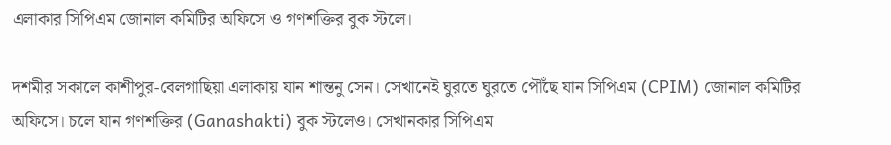এলাকার সিপিএম জোনাল কমিটির অফিসে ও গণশক্তির বুক স্টলে।

দশমীর সকালে কাশীপুর-বেলগাছিয়া এলাকায় যান শান্তনু সেন। সেখানেই ঘুরতে ঘুরতে পৌঁছে যান সিপিএম (CPIM) জোনাল কমিটির অফিসে। চলে যান গণশক্তির (Ganashakti) বুক স্টলেও। সেখানকার সিপিএম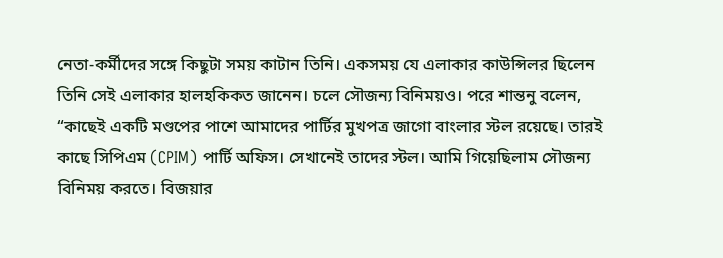নেতা-কর্মীদের সঙ্গে কিছুটা সময় কাটান তিনি। একসময় যে এলাকার কাউন্সিলর ছিলেন তিনি সেই এলাকার হালহকিকত জানেন। চলে সৌজন্য বিনিময়ও। পরে শান্তনু বলেন, “কাছেই একটি মণ্ডপের পাশে আমাদের পার্টির মুখপত্র জাগো বাংলার স্টল রয়েছে। তারই কাছে সিপিএম (CPIM) পার্টি অফিস। সেখানেই তাদের স্টল। আমি গিয়েছিলাম সৌজন্য বিনিময় করতে। বিজয়ার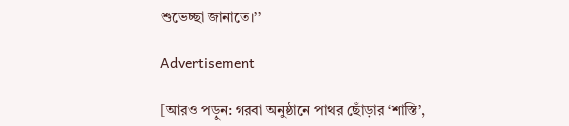শুভেচ্ছা জানাতে।’’

Advertisement

[আরও পড়ুন: গরবা অনুষ্ঠানে পাথর ছোঁড়ার ‘শাস্তি’,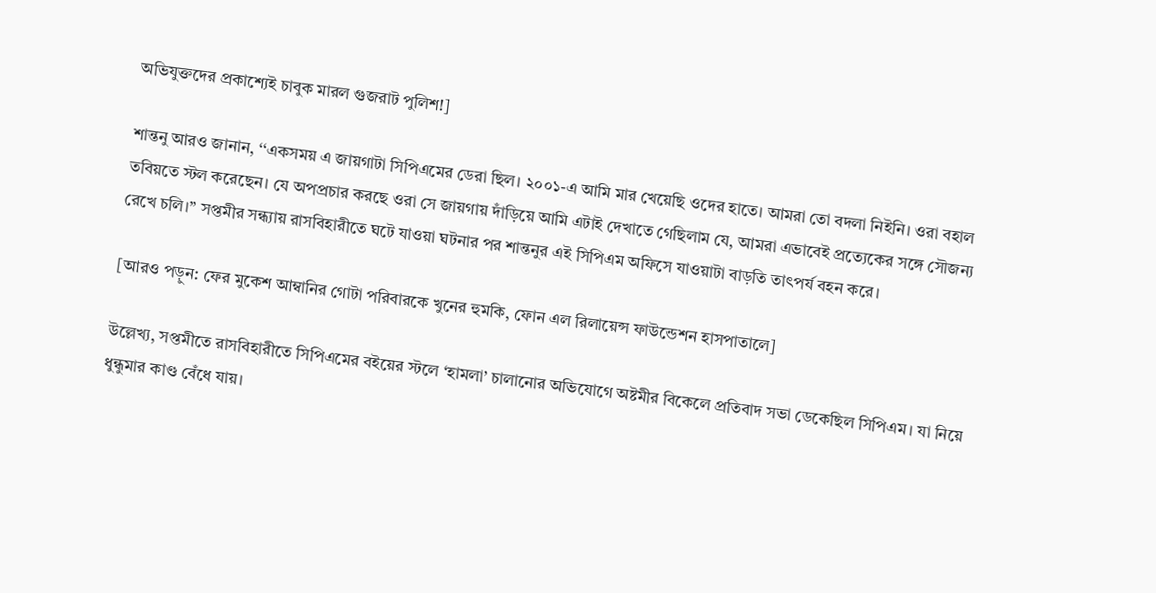অভিযুক্তদের প্রকাশ্যেই চাবুক মারল গুজরাট পুলিশ!]

শান্তনু আরও জানান, ‘‘একসময় এ জায়গাটা সিপিএমের ডেরা ছিল। ২০০১-এ আমি মার খেয়েছি ওদের হাতে। আমরা তো বদলা নিইনি। ওরা বহাল তবিয়তে স্টল করেছেন। যে অপপ্রচার করছে ওরা সে জায়গায় দাঁড়িয়ে আমি এটাই দেখাতে গেছিলাম যে, আমরা এভাবেই প্রত্যেকের সঙ্গে সৌজন্য রেখে চলি।’’ সপ্তমীর সন্ধ্যায় রাসবিহারীতে ঘটে যাওয়া ঘটনার পর শান্তনুর এই সিপিএম অফিসে যাওয়াটা বাড়তি তাৎপর্য বহন করে।

[আরও পড়ুন: ফের মুকেশ আম্বানির গোটা পরিবারকে খুনের হুমকি, ফোন এল রিলায়েন্স ফাউন্ডেশন হাসপাতালে]

উল্লেখ্য, সপ্তমীতে রাসবিহারীতে সিপিএমের বইয়ের স্টলে ‘হামলা’ চালানোর অভিযোগে অষ্টমীর বিকেলে প্রতিবাদ সভা ডেকেছিল সিপিএম। যা নিয়ে ধুন্ধুমার কাণ্ড বেঁধে যায়।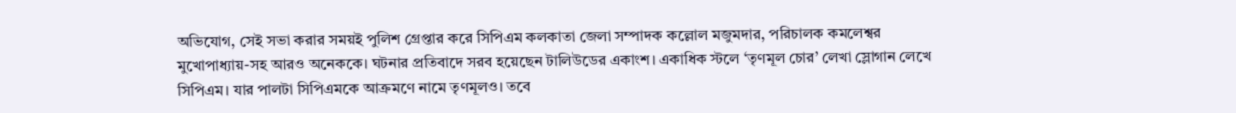অভিযোগ, সেই সভা করার সময়ই পুলিশ গ্রেপ্তার করে সিপিএম কলকাতা জেলা সম্পাদক কল্লোল মজুমদার, পরিচালক কমলেশ্বর মুখোপাধ্যায়-সহ আরও অনেককে। ঘটনার প্রতিবাদে সরব হয়েছেন টালিউডের একাংশ। একাধিক স্টলে ‘তৃণমূল চোর’ লেখা স্লোগান লেখে সিপিএম। যার পালটা সিপিএমকে আক্রমণে নামে তৃণমূলও। তবে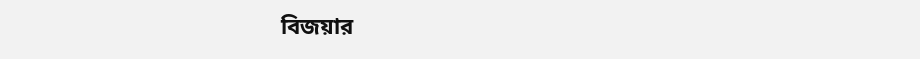বিজয়ার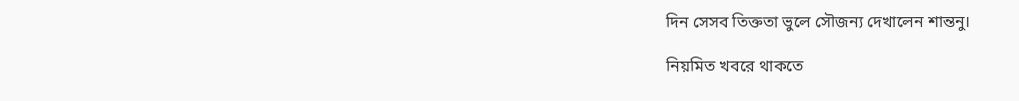দিন সেসব তিক্ততা ভুলে সৌজন্য দেখালেন শান্তনু।

নিয়মিত খবরে থাকতে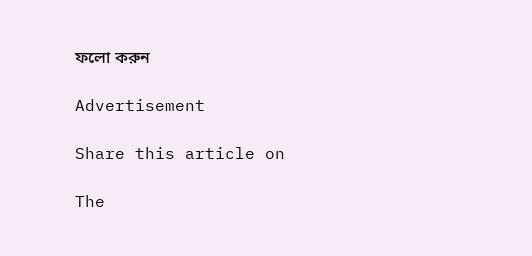ফলো করুন

Advertisement

Share this article on

The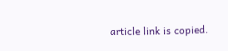article link is copied.